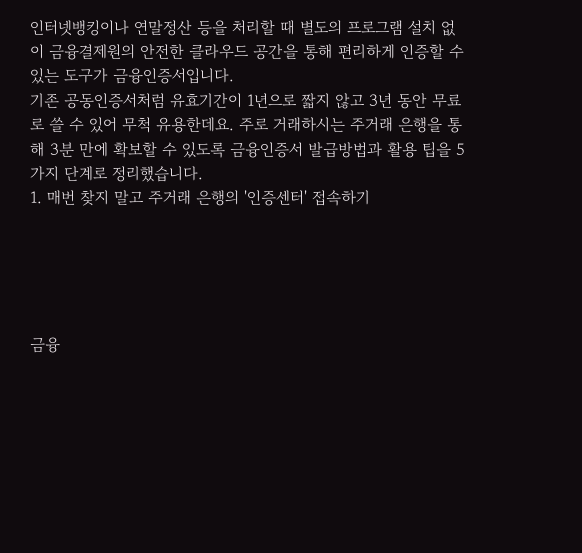인터넷뱅킹이나 연말정산 등을 처리할 때 별도의 프로그램 설치 없이 금융결제원의 안전한 클라우드 공간을 통해 편리하게 인증할 수 있는 도구가 금융인증서입니다.
기존 공동인증서처럼 유효기간이 1년으로 짧지 않고 3년 동안 무료로 쓸 수 있어 무척 유용한데요. 주로 거래하시는 주거래 은행을 통해 3분 만에 확보할 수 있도록 금융인증서 발급방법과 활용 팁을 5가지 단계로 정리했습니다.
1. 매번 찾지 말고 주거래 은행의 '인증센터' 접속하기





금융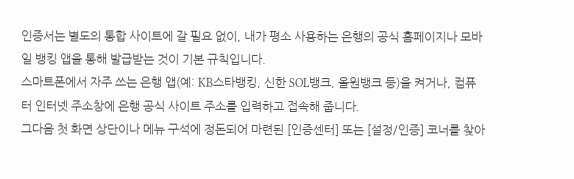인증서는 별도의 통합 사이트에 갈 필요 없이, 내가 평소 사용하는 은행의 공식 홈페이지나 모바일 뱅킹 앱을 통해 발급받는 것이 기본 규칙입니다.
스마트폰에서 자주 쓰는 은행 앱(예: KB스타뱅킹, 신한 SOL뱅크, 올원뱅크 등)을 켜거나, 컴퓨터 인터넷 주소창에 은행 공식 사이트 주소를 입력하고 접속해 줍니다.
그다음 첫 화면 상단이나 메뉴 구석에 정돈되어 마련된 [인증센터] 또는 [설정/인증] 코너를 찾아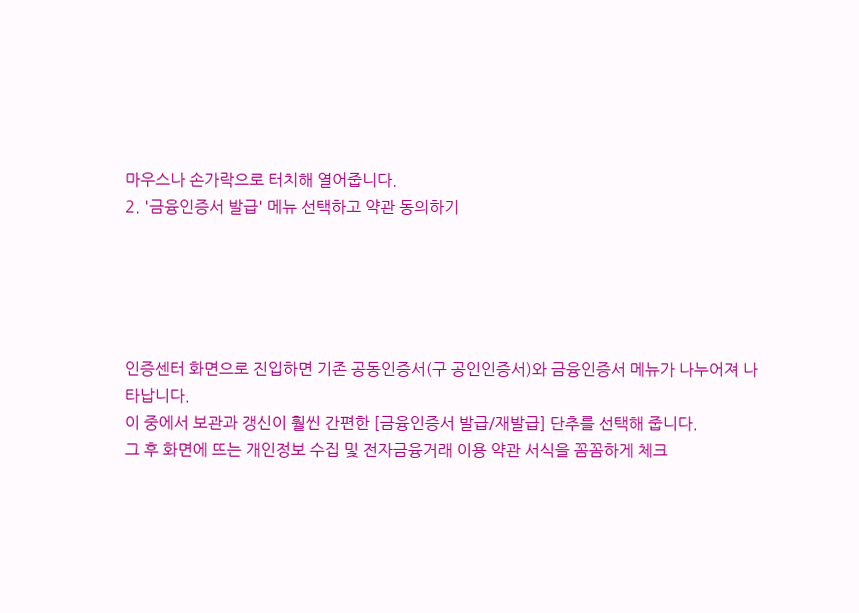마우스나 손가락으로 터치해 열어줍니다.
2. '금융인증서 발급' 메뉴 선택하고 약관 동의하기





인증센터 화면으로 진입하면 기존 공동인증서(구 공인인증서)와 금융인증서 메뉴가 나누어져 나타납니다.
이 중에서 보관과 갱신이 훨씬 간편한 [금융인증서 발급/재발급] 단추를 선택해 줍니다.
그 후 화면에 뜨는 개인정보 수집 및 전자금융거래 이용 약관 서식을 꼼꼼하게 체크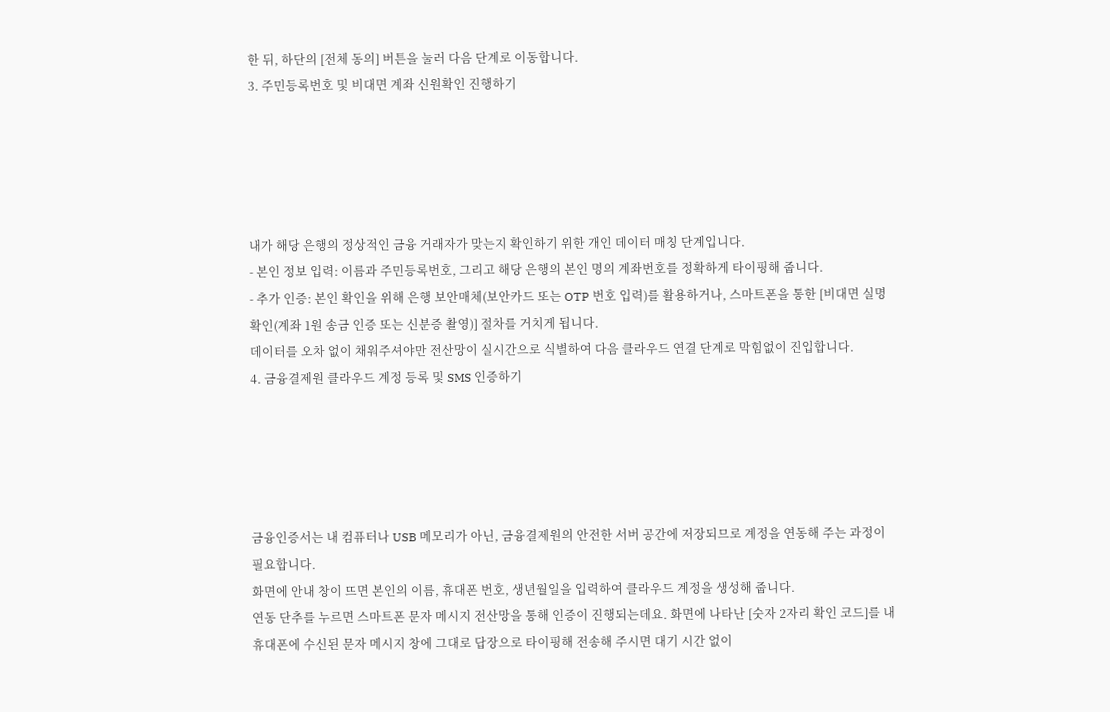한 뒤, 하단의 [전체 동의] 버튼을 눌러 다음 단계로 이동합니다.
3. 주민등록번호 및 비대면 계좌 신원확인 진행하기





내가 해당 은행의 정상적인 금융 거래자가 맞는지 확인하기 위한 개인 데이터 매칭 단계입니다.
- 본인 정보 입력: 이름과 주민등록번호, 그리고 해당 은행의 본인 명의 계좌번호를 정확하게 타이핑해 줍니다.
- 추가 인증: 본인 확인을 위해 은행 보안매체(보안카드 또는 OTP 번호 입력)를 활용하거나, 스마트폰을 통한 [비대면 실명확인(계좌 1원 송금 인증 또는 신분증 촬영)] 절차를 거치게 됩니다.
데이터를 오차 없이 채워주셔야만 전산망이 실시간으로 식별하여 다음 클라우드 연결 단계로 막힘없이 진입합니다.
4. 금융결제원 클라우드 계정 등록 및 SMS 인증하기





금융인증서는 내 컴퓨터나 USB 메모리가 아닌, 금융결제원의 안전한 서버 공간에 저장되므로 계정을 연동해 주는 과정이 필요합니다.
화면에 안내 창이 뜨면 본인의 이름, 휴대폰 번호, 생년월일을 입력하여 클라우드 계정을 생성해 줍니다.
연동 단추를 누르면 스마트폰 문자 메시지 전산망을 통해 인증이 진행되는데요. 화면에 나타난 [숫자 2자리 확인 코드]를 내 휴대폰에 수신된 문자 메시지 창에 그대로 답장으로 타이핑해 전송해 주시면 대기 시간 없이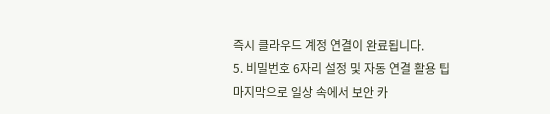즉시 클라우드 계정 연결이 완료됩니다.
5. 비밀번호 6자리 설정 및 자동 연결 활용 팁
마지막으로 일상 속에서 보안 카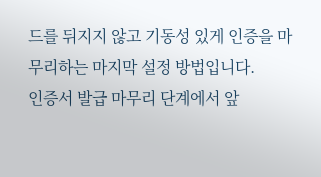드를 뒤지지 않고 기동성 있게 인증을 마무리하는 마지막 설정 방법입니다.
인증서 발급 마무리 단계에서 앞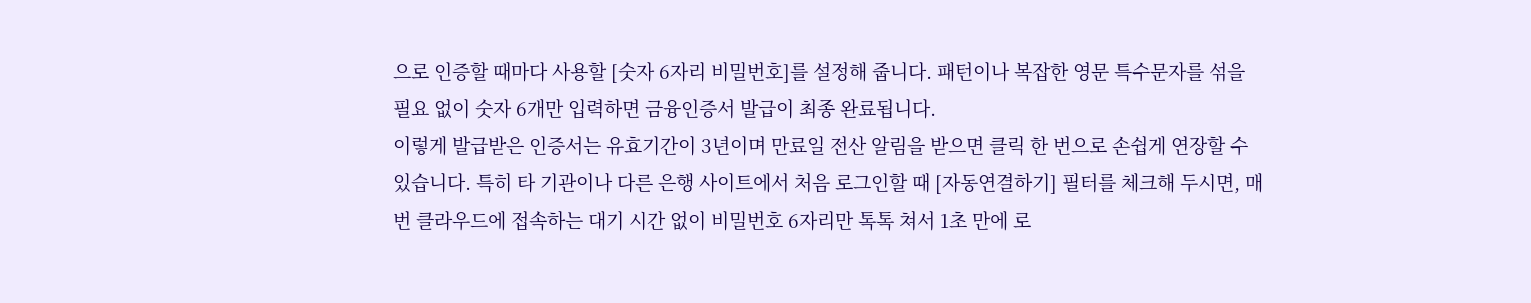으로 인증할 때마다 사용할 [숫자 6자리 비밀번호]를 설정해 줍니다. 패턴이나 복잡한 영문 특수문자를 섞을 필요 없이 숫자 6개만 입력하면 금융인증서 발급이 최종 완료됩니다.
이렇게 발급받은 인증서는 유효기간이 3년이며 만료일 전산 알림을 받으면 클릭 한 번으로 손쉽게 연장할 수 있습니다. 특히 타 기관이나 다른 은행 사이트에서 처음 로그인할 때 [자동연결하기] 필터를 체크해 두시면, 매번 클라우드에 접속하는 대기 시간 없이 비밀번호 6자리만 톡톡 쳐서 1초 만에 로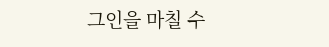그인을 마칠 수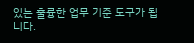있는 훌륭한 업무 기준 도구가 됩니다.